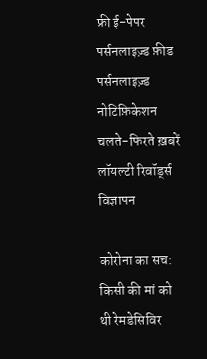फ्री ई-पेपर
पर्सनलाइज़्ड फ़ीड
पर्सनलाइज़्ड नोटिफ़िकेशन
चलते-फिरते ख़बरें
लॉयल्टी रिवॉर्ड्स
विज्ञापन

कोरोना का सच: किसी की मां को थी रेमडेसिविर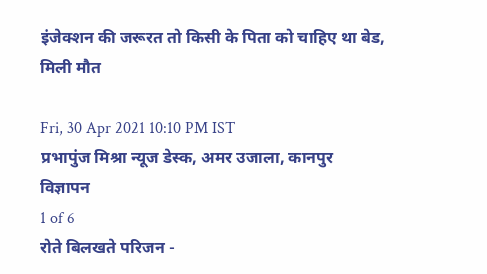इंजेक्शन की जरूरत तो किसी के पिता को चाहिए था बेड, मिली मौत

Fri, 30 Apr 2021 10:10 PM IST
प्रभापुंज मिश्रा न्यूज डेस्क, अमर उजाला, कानपुर
विज्ञापन
1 of 6
रोते बिलखते परिजन -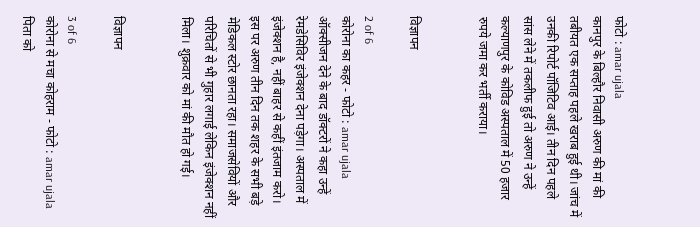फोटो : amar ujala
कानपुर के बिल्हौर निवासी अरुण की मां की तबीयत एक सप्ताह पहले खराब हुई थी। जांच में उनकी रिपोर्ट पॉजिटिव आई। तीन दिन पहले सांस लेने में तकलीफ हुई तो अरुण ने उन्हें कल्याणपुर के कोविड अस्पताल में 50 हजार रुपये जमा कर भर्ती कराया।


विज्ञापन

2 of 6
कोरोना का कहर - फोटो : amar ujala
ऑक्सीजन देने के बाद डॉक्टरों ने कहा उन्हें रेमडेसिविर इंजेक्शन देना पड़ेगा। अस्पताल में इंजेक्शन है, नहीं बाहर से कहीं इंतजाम करो। इस पर अरुण तीन दिन तक शहर के सभी बड़े मेडिकल स्टोर छानता रहा। समाजसेवियों और परिचितों से भी गुहार लगाई लेकिन इंजेक्शन नहीं मिला। शुक्रवार को मां की मौत हो गई।


विज्ञापन

3 of 6
कोरोना से मचा कोहराम - फोटो : amar ujala
पिता को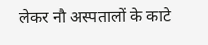लेकर नौ अस्पतालों के काटे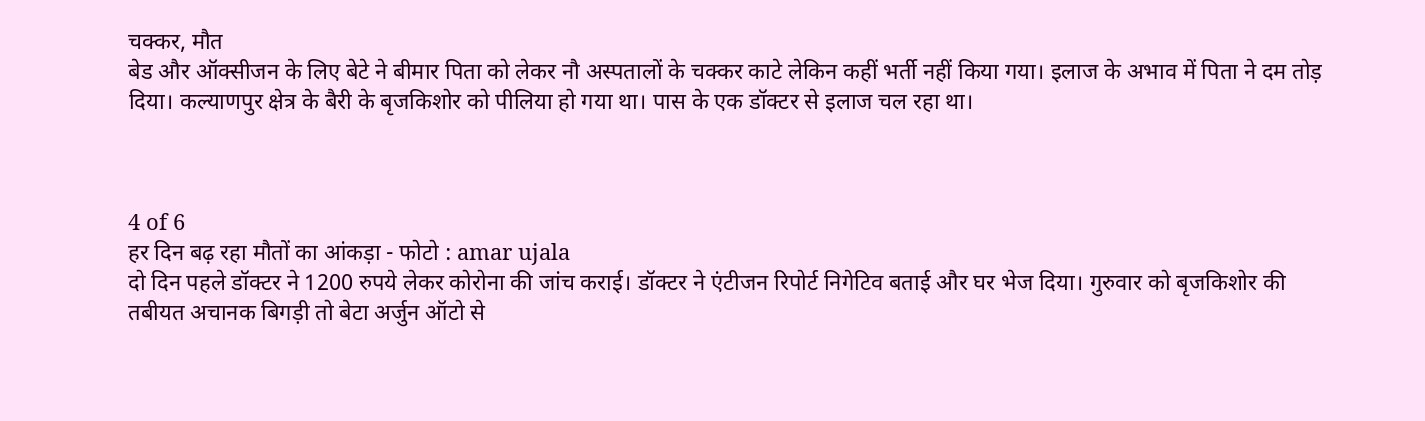चक्कर, मौत
बेड और ऑक्सीजन के लिए बेटे ने बीमार पिता को लेकर नौ अस्पतालों के चक्कर काटे लेकिन कहीं भर्ती नहीं किया गया। इलाज के अभाव में पिता ने दम तोड़ दिया। कल्याणपुर क्षेत्र के बैरी के बृजकिशोर को पीलिया हो गया था। पास के एक डॉक्टर से इलाज चल रहा था।



4 of 6
हर दिन बढ़ रहा मौतों का आंकड़ा - फोटो : amar ujala
दो दिन पहले डॉक्टर ने 1200 रुपये लेकर कोरोना की जांच कराई। डॉक्टर ने एंटीजन रिपोर्ट निगेटिव बताई और घर भेज दिया। गुरुवार को बृजकिशोर की तबीयत अचानक बिगड़ी तो बेटा अर्जुन ऑटो से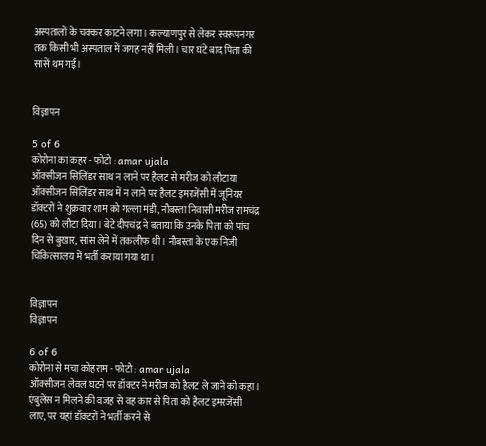अस्पतालों के चक्कर काटने लगा। कल्याणपुर से लेकर स्वरूपनगर तक किसी भी अस्पताल में जगह नहीं मिली। चार घंटे बाद पिता की सांसें थम गईं।


विज्ञापन

5 of 6
कोरोना का कहर - फोटो : amar ujala
ऑक्सीजन सिलिंडर साथ न लाने पर हैलट से मरीज को लौटाया
ऑक्सीजन सिलिंडर साथ में न लाने पर हैलट इमरजेंसी में जूनियर डॉक्टरों ने शुक्रवार शाम को गल्ला मंडी, नौबस्ता निवासी मरीज रामचंद्र (65) को लौटा दिया। बेटे दीपचंद्र ने बताया कि उनके पिता को पांच दिन से बुखार, सांस लेने में तकलीफ थी। नौबस्ता के एक निजी चिकित्सालय में भर्ती कराया गया था।


विज्ञापन
विज्ञापन

6 of 6
कोरोना से मचा कोहराम - फोटो : amar ujala
ऑक्सीजन लेवल घटने पर डॉक्टर ने मरीज को हैलट ले जाने को कहा। एंबुलेंस न मिलने की वजह से वह कार से पिता को हैलट इमरजेंसी लाए, पर यहां डॉक्टरों ने भर्ती करने से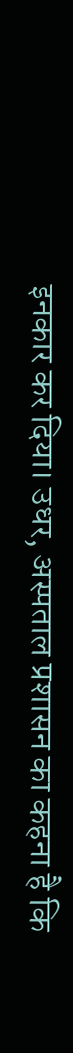इनकार कर दिया। उधर, अस्पताल प्रशासन का कहना है कि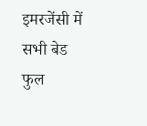इमरजेंसी में सभी बेड फुल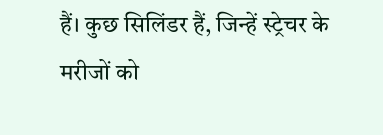हैं। कुछ सिलिंडर हैं, जिन्हें स्ट्रेचर के मरीजों को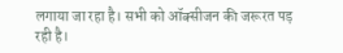लगाया जा रहा है। सभी को ऑक्सीजन की जरूरत पड़ रही है।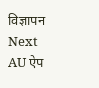विज्ञापन
Next
AU ऐप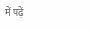में पढ़ें